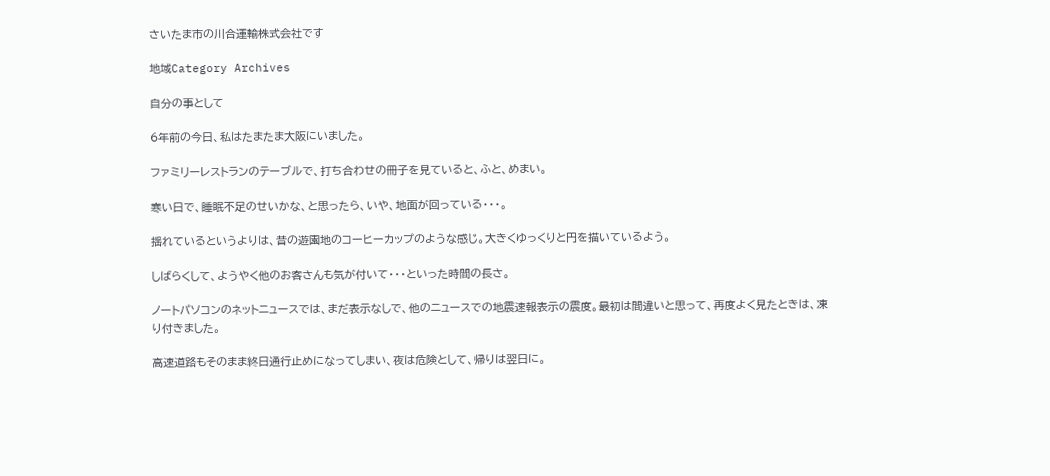さいたま市の川合運輸株式会社です

地域Category Archives

自分の事として

6年前の今日、私はたまたま大阪にいました。

ファミリーレストランのテーブルで、打ち合わせの冊子を見ていると、ふと、めまい。

寒い日で、睡眠不足のせいかな、と思ったら、いや、地面が回っている・・・。

揺れているというよりは、昔の遊園地のコーヒーカップのような感じ。大きくゆっくりと円を描いているよう。

しばらくして、ようやく他のお客さんも気が付いて・・・といった時間の長さ。

ノートパソコンのネットニュースでは、まだ表示なしで、他のニュースでの地震速報表示の震度。最初は間違いと思って、再度よく見たときは、凍り付きました。

高速道路もそのまま終日通行止めになってしまい、夜は危険として、帰りは翌日に。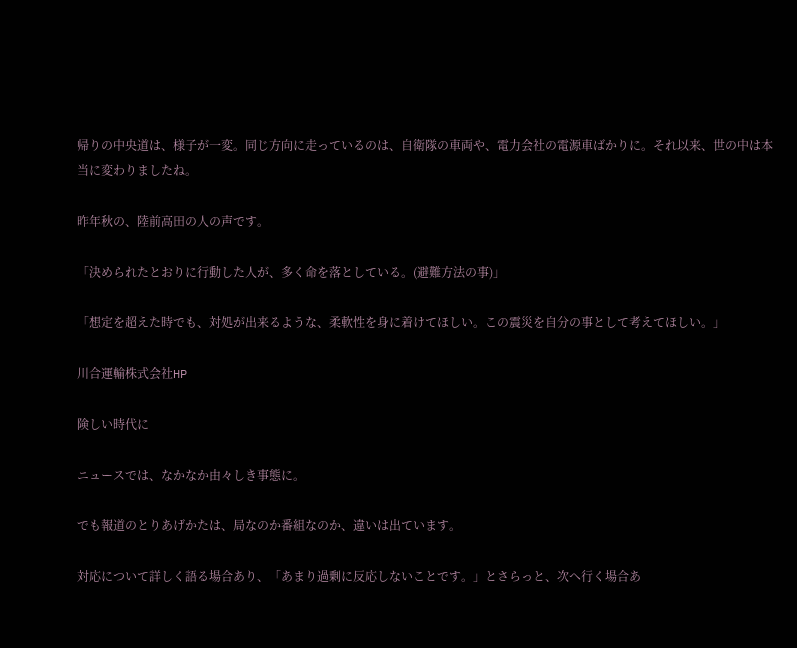帰りの中央道は、様子が一変。同じ方向に走っているのは、自衛隊の車両や、電力会社の電源車ばかりに。それ以来、世の中は本当に変わりましたね。

昨年秋の、陸前高田の人の声です。

「決められたとおりに行動した人が、多く命を落としている。(避難方法の事)」

「想定を超えた時でも、対処が出来るような、柔軟性を身に着けてほしい。この震災を自分の事として考えてほしい。」

川合運輸株式会社HP

険しい時代に

ニュースでは、なかなか由々しき事態に。

でも報道のとりあげかたは、局なのか番組なのか、違いは出ています。

対応について詳しく語る場合あり、「あまり過剰に反応しないことです。」とさらっと、次へ行く場合あ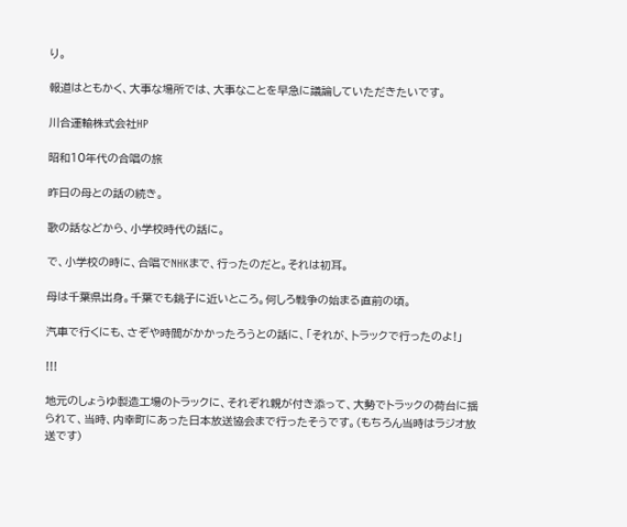り。

報道はともかく、大事な場所では、大事なことを早急に議論していただきたいです。

川合運輸株式会社HP

昭和10年代の合唱の旅

昨日の母との話の続き。

歌の話などから、小学校時代の話に。

で、小学校の時に、合唱でNHKまで、行ったのだと。それは初耳。

母は千葉県出身。千葉でも銚子に近いところ。何しろ戦争の始まる直前の頃。

汽車で行くにも、さぞや時間がかかったろうとの話に、「それが、トラックで行ったのよ!」

!!!

地元のしょうゆ製造工場のトラックに、それぞれ親が付き添って、大勢でトラックの荷台に揺られて、当時、内幸町にあった日本放送協会まで行ったそうです。(もちろん当時はラジオ放送です)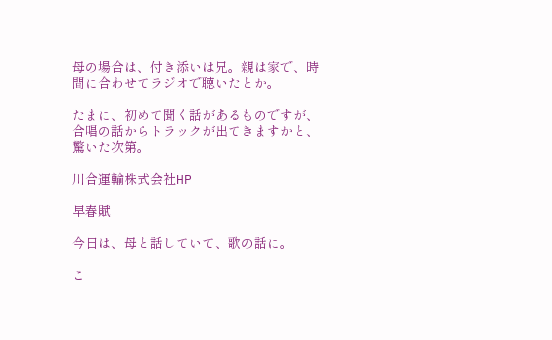母の場合は、付き添いは兄。親は家で、時間に合わせてラジオで聴いたとか。

たまに、初めて聞く話があるものですが、合唱の話からトラックが出てきますかと、驚いた次第。

川合運輸株式会社HP

早春賦

今日は、母と話していて、歌の話に。

こ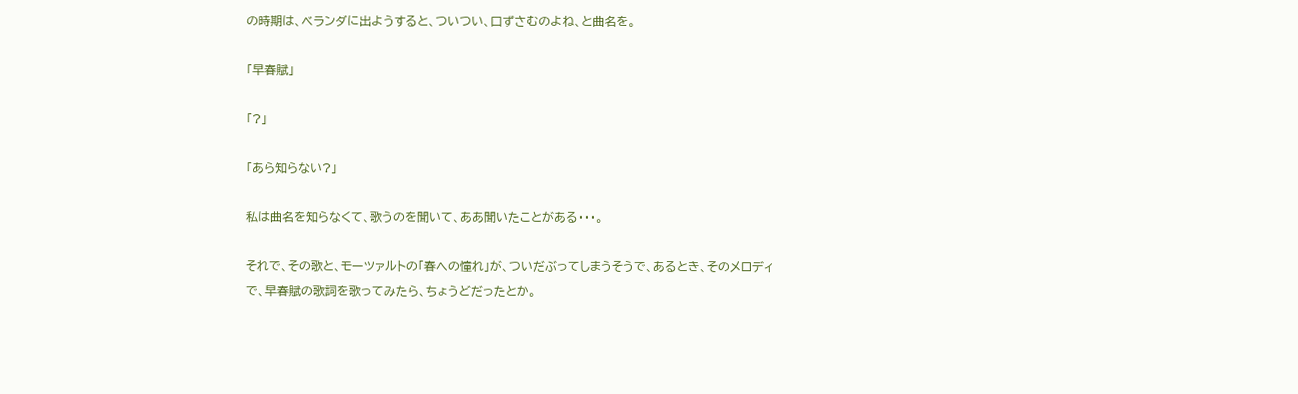の時期は、ベランダに出ようすると、ついつい、口ずさむのよね、と曲名を。

「早春賦」

「?」

「あら知らない?」

私は曲名を知らなくて、歌うのを聞いて、ああ聞いたことがある・・・。

それで、その歌と、モーツァルトの「春への憧れ」が、ついだぶってしまうそうで、あるとき、そのメロディで、早春賦の歌詞を歌ってみたら、ちょうどだったとか。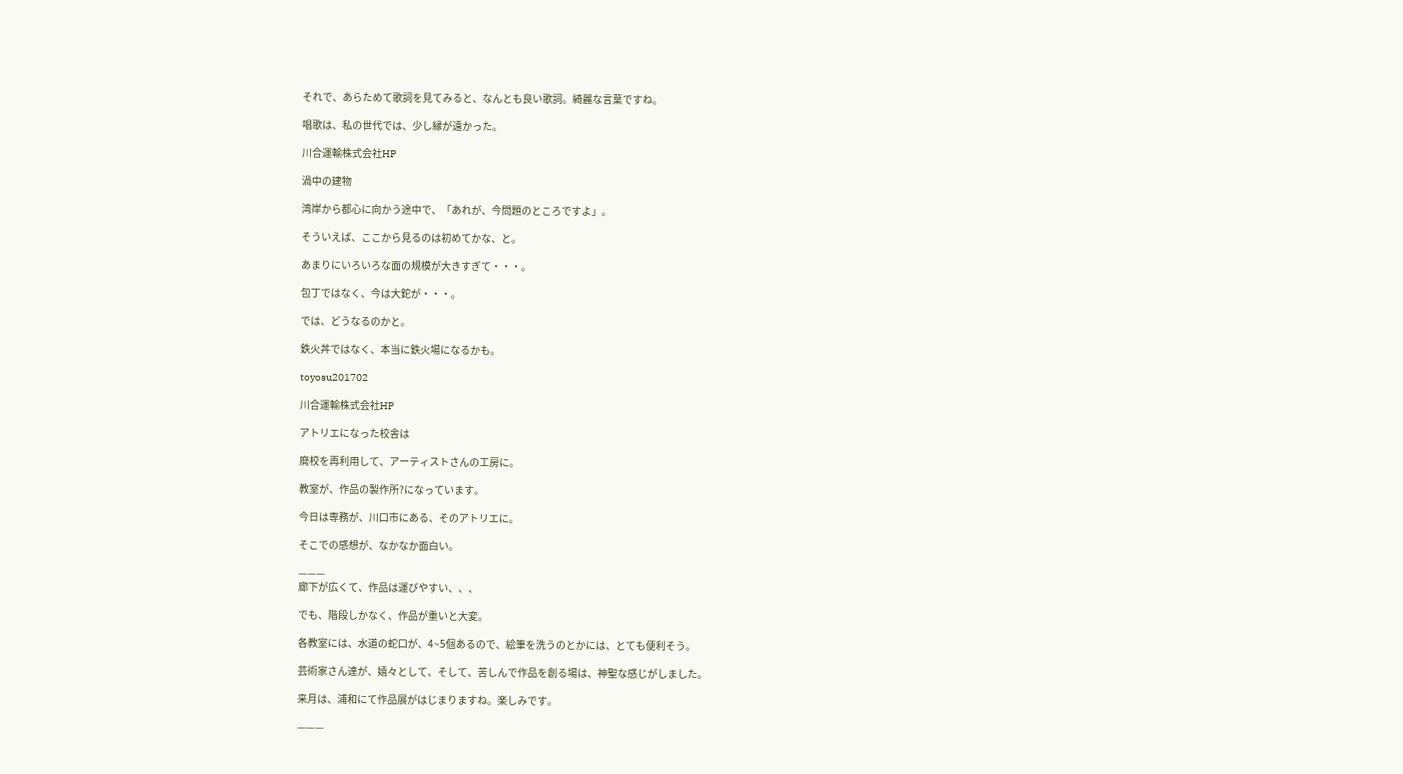それで、あらためて歌詞を見てみると、なんとも良い歌詞。綺麗な言葉ですね。

唱歌は、私の世代では、少し縁が遠かった。

川合運輸株式会社HP

渦中の建物

湾岸から都心に向かう途中で、「あれが、今問題のところですよ」。

そういえば、ここから見るのは初めてかな、と。

あまりにいろいろな面の規模が大きすぎて・・・。

包丁ではなく、今は大鉈が・・・。

では、どうなるのかと。

鉄火丼ではなく、本当に鉄火場になるかも。

toyosu201702

川合運輸株式会社HP

アトリエになった校舎は

廃校を再利用して、アーティストさんの工房に。

教室が、作品の製作所?になっています。

今日は専務が、川口市にある、そのアトリエに。

そこでの感想が、なかなか面白い。

———
廊下が広くて、作品は運びやすい、、、

でも、階段しかなく、作品が重いと大変。

各教室には、水道の蛇口が、4~5個あるので、絵筆を洗うのとかには、とても便利そう。

芸術家さん達が、嬉々として、そして、苦しんで作品を創る場は、神聖な感じがしました。

来月は、浦和にて作品展がはじまりますね。楽しみです。

———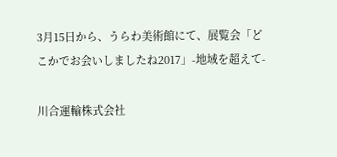3月15日から、うらわ美術館にて、展覧会「どこかでお会いしましたね2017」-地域を超えて-

川合運輸株式会社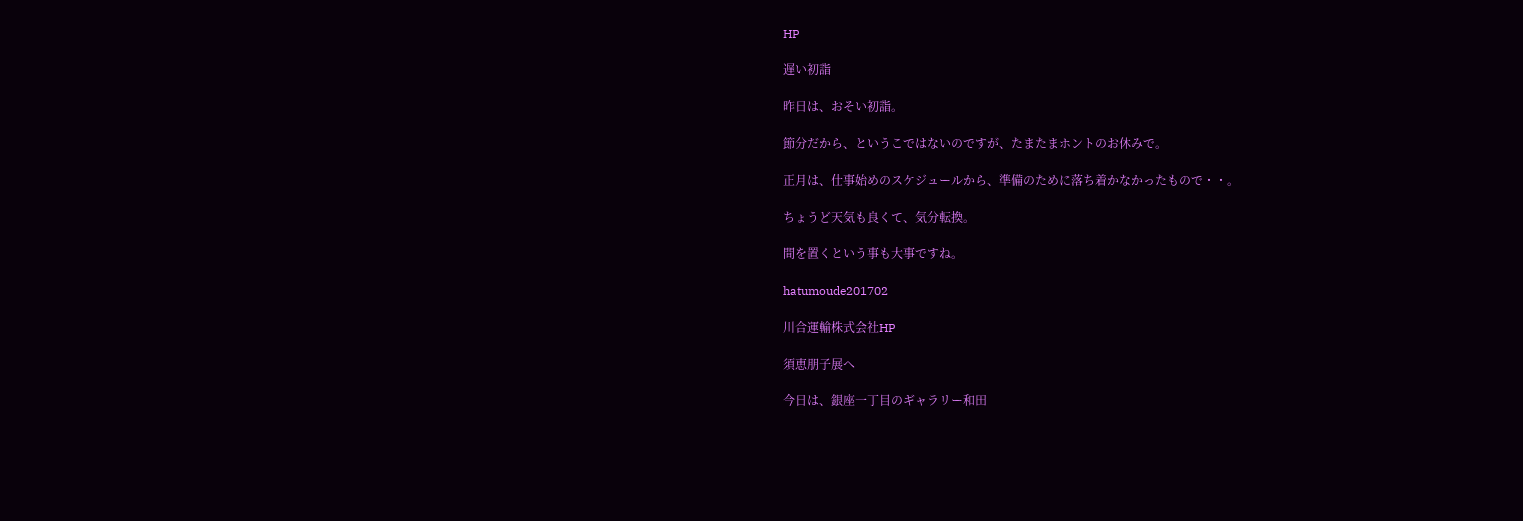HP

遅い初詣

昨日は、おそい初詣。

節分だから、というこではないのですが、たまたまホントのお休みで。

正月は、仕事始めのスケジュールから、準備のために落ち着かなかったもので・・。

ちょうど天気も良くて、気分転換。

間を置くという事も大事ですね。

hatumoude201702

川合運輸株式会社HP

須恵朋子展へ

今日は、銀座一丁目のギャラリー和田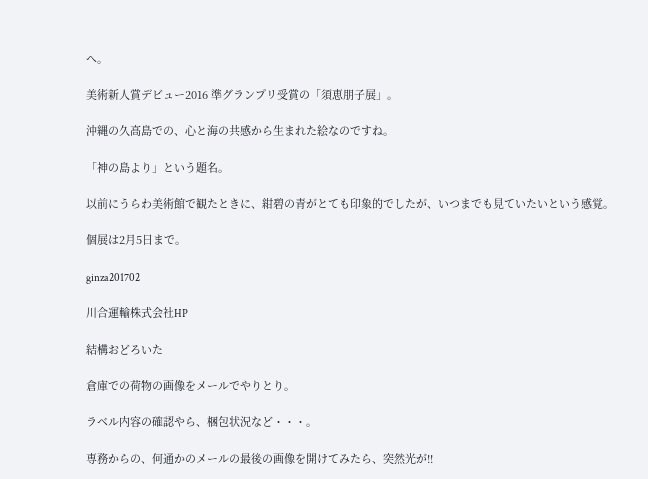へ。

美術新人賞デビュー2016 準グランプリ受賞の「須恵朋子展」。

沖縄の久高島での、心と海の共感から生まれた絵なのですね。

「神の島より」という題名。

以前にうらわ美術館で観たときに、紺碧の青がとても印象的でしたが、いつまでも見ていたいという感覚。

個展は2月5日まで。

ginza201702

川合運輸株式会社HP

結構おどろいた

倉庫での荷物の画像をメールでやりとり。

ラベル内容の確認やら、梱包状況など・・・。

専務からの、何通かのメールの最後の画像を開けてみたら、突然光が!!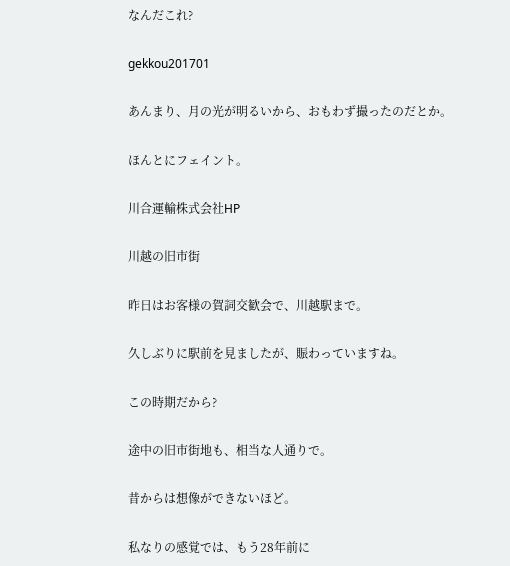なんだこれ?

gekkou201701

あんまり、月の光が明るいから、おもわず撮ったのだとか。

ほんとにフェイント。

川合運輸株式会社HP

川越の旧市街

昨日はお客様の賀詞交歓会で、川越駅まで。

久しぶりに駅前を見ましたが、賑わっていますね。

この時期だから?

途中の旧市街地も、相当な人通りで。

昔からは想像ができないほど。

私なりの感覚では、もう28年前に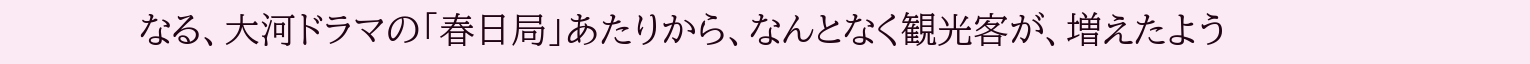なる、大河ドラマの「春日局」あたりから、なんとなく観光客が、増えたよう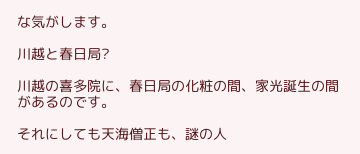な気がします。

川越と春日局?

川越の喜多院に、春日局の化粧の間、家光誕生の間があるのです。

それにしても天海僧正も、謎の人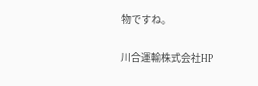物ですね。

川合運輸株式会社HP